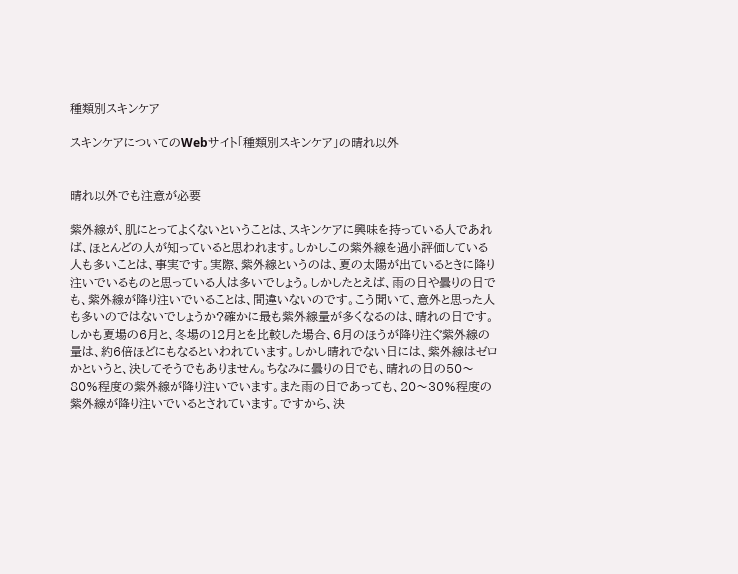種類別スキンケア

スキンケアについてのWebサイト「種類別スキンケア」の晴れ以外


晴れ以外でも注意が必要

紫外線が、肌にとってよくないということは、スキンケアに興味を持っている人であれば、ほとんどの人が知っていると思われます。しかしこの紫外線を過小評価している人も多いことは、事実です。実際、紫外線というのは、夏の太陽が出ているときに降り注いでいるものと思っている人は多いでしょう。しかしたとえば、雨の日や曇りの日でも、紫外線が降り注いでいることは、間違いないのです。こう聞いて、意外と思った人も多いのではないでしょうか?確かに最も紫外線量が多くなるのは、晴れの日です。しかも夏場の6月と、冬場の12月とを比較した場合、6月のほうが降り注ぐ紫外線の量は、約6倍ほどにもなるといわれています。しかし晴れでない日には、紫外線はゼロかというと、決してそうでもありません。ちなみに曇りの日でも、晴れの日の50〜80%程度の紫外線が降り注いでいます。また雨の日であっても、20〜30%程度の紫外線が降り注いでいるとされています。ですから、決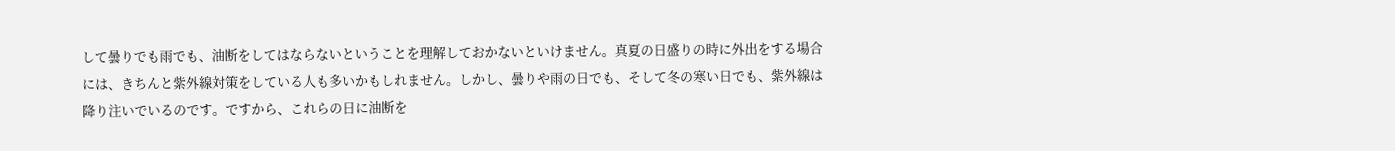して曇りでも雨でも、油断をしてはならないということを理解しておかないといけません。真夏の日盛りの時に外出をする場合には、きちんと紫外線対策をしている人も多いかもしれません。しかし、曇りや雨の日でも、そして冬の寒い日でも、紫外線は降り注いでいるのです。ですから、これらの日に油断を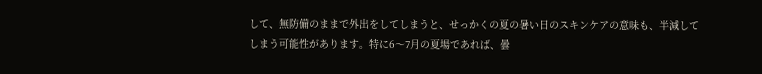して、無防備のままで外出をしてしまうと、せっかくの夏の暑い日のスキンケアの意味も、半減してしまう可能性があります。特に6〜7月の夏場であれば、曇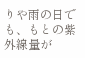りや雨の日でも、もとの紫外線量が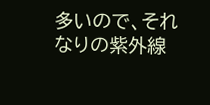多いので、それなりの紫外線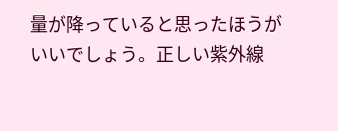量が降っていると思ったほうがいいでしょう。正しい紫外線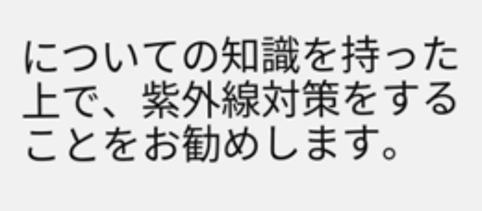についての知識を持った上で、紫外線対策をすることをお勧めします。